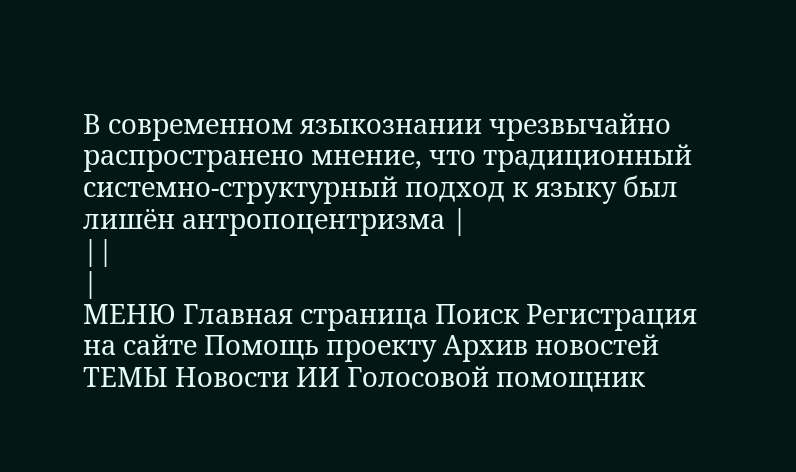В современном языкознании чрезвычайно распространено мнение, что традиционный системно-структурный подход к языку был лишён антропоцентризма |
||
|
МЕНЮ Главная страница Поиск Регистрация на сайте Помощь проекту Архив новостей ТЕМЫ Новости ИИ Голосовой помощник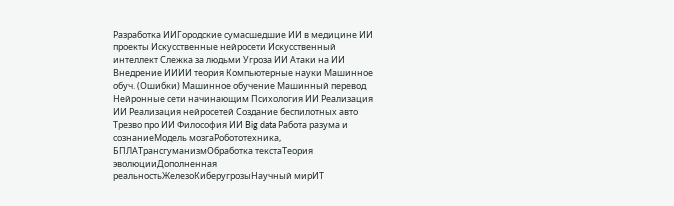Разработка ИИГородские сумасшедшие ИИ в медицине ИИ проекты Искусственные нейросети Искусственный интеллект Слежка за людьми Угроза ИИ Атаки на ИИ Внедрение ИИИИ теория Компьютерные науки Машинное обуч. (Ошибки) Машинное обучение Машинный перевод Нейронные сети начинающим Психология ИИ Реализация ИИ Реализация нейросетей Создание беспилотных авто Трезво про ИИ Философия ИИ Big data Работа разума и сознаниеМодель мозгаРобототехника, БПЛАТрансгуманизмОбработка текстаТеория эволюцииДополненная реальностьЖелезоКиберугрозыНаучный мирИТ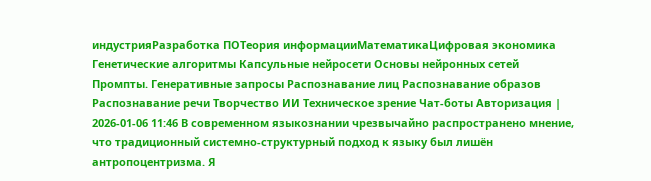индустрияРазработка ПОТеория информацииМатематикаЦифровая экономика
Генетические алгоритмы Капсульные нейросети Основы нейронных сетей Промпты. Генеративные запросы Распознавание лиц Распознавание образов Распознавание речи Творчество ИИ Техническое зрение Чат-боты Авторизация |
2026-01-06 11:46 В современном языкознании чрезвычайно распространено мнение, что традиционный системно-структурный подход к языку был лишён антропоцентризма. Я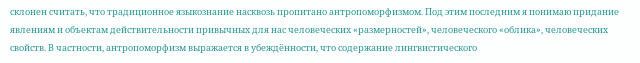склонен считать, что традиционное языкознание насквозь пропитано антропоморфизмом. Под этим последним я понимаю придание явлениям и объектам действительности привычных для нас человеческих «размерностей», человеческого «облика», человеческих свойств. В частности, антропоморфизм выражается в убеждённости, что содержание лингвистического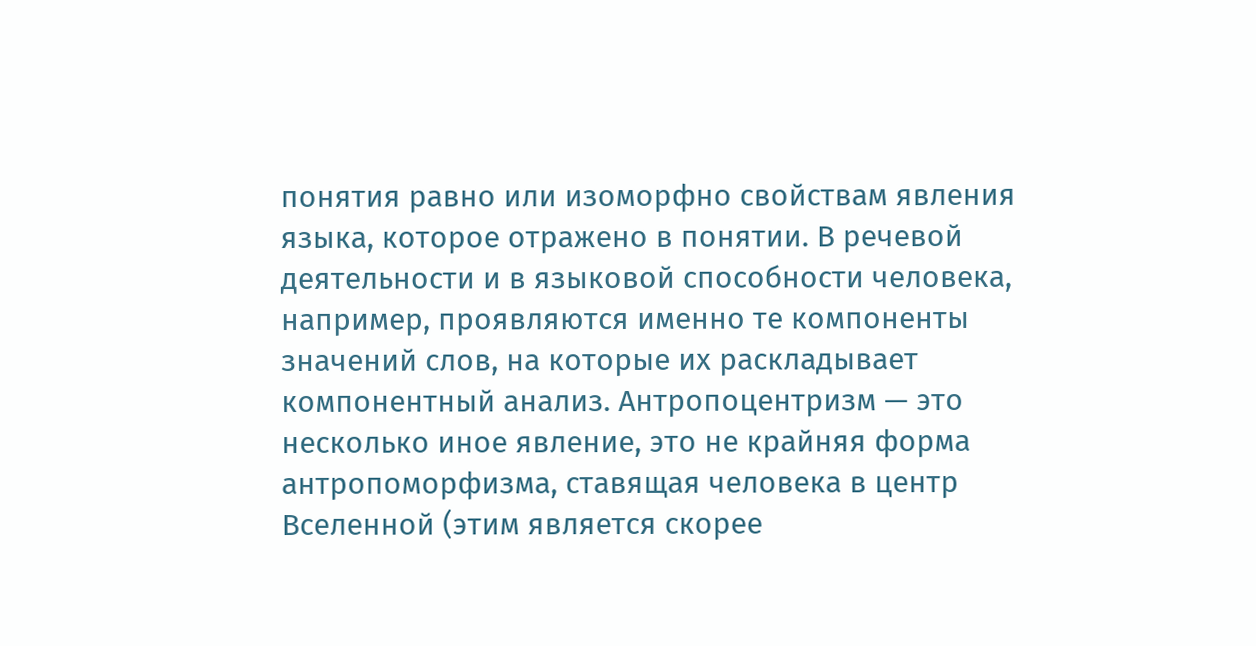понятия равно или изоморфно свойствам явления языка, которое отражено в понятии. В речевой деятельности и в языковой способности человека, например, проявляются именно те компоненты значений слов, на которые их раскладывает компонентный анализ. Антропоцентризм — это несколько иное явление, это не крайняя форма антропоморфизма, ставящая человека в центр Вселенной (этим является скорее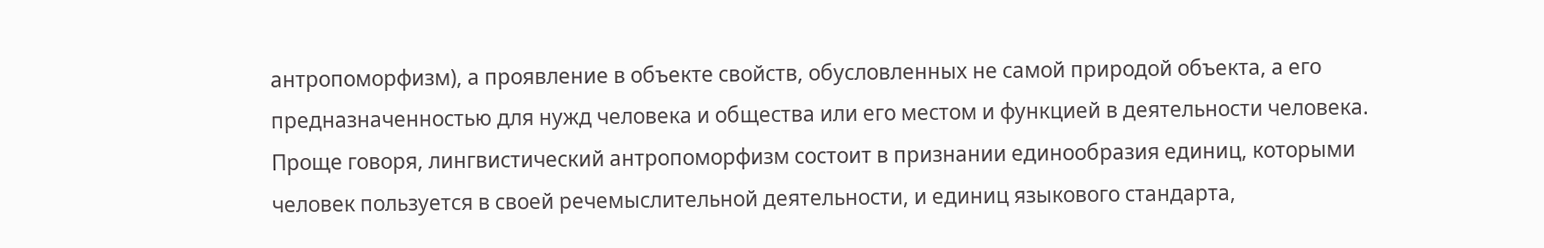антропоморфизм), а проявление в объекте свойств, обусловленных не самой природой объекта, а его предназначенностью для нужд человека и общества или его местом и функцией в деятельности человека. Проще говоря, лингвистический антропоморфизм состоит в признании единообразия единиц, которыми человек пользуется в своей речемыслительной деятельности, и единиц языкового стандарта,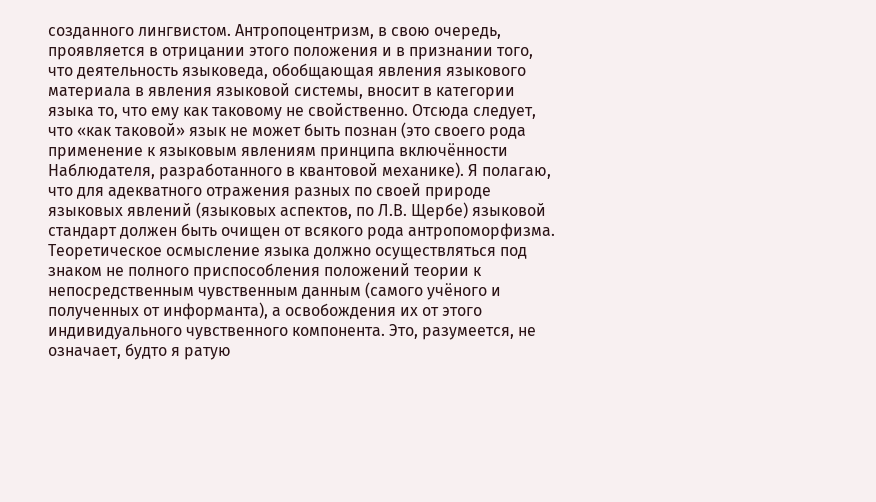созданного лингвистом. Антропоцентризм, в свою очередь, проявляется в отрицании этого положения и в признании того, что деятельность языковеда, обобщающая явления языкового материала в явления языковой системы, вносит в категории языка то, что ему как таковому не свойственно. Отсюда следует, что «как таковой» язык не может быть познан (это своего рода применение к языковым явлениям принципа включённости Наблюдателя, разработанного в квантовой механике). Я полагаю, что для адекватного отражения разных по своей природе языковых явлений (языковых аспектов, по Л.В. Щербе) языковой стандарт должен быть очищен от всякого рода антропоморфизма. Теоретическое осмысление языка должно осуществляться под знаком не полного приспособления положений теории к непосредственным чувственным данным (самого учёного и полученных от информанта), а освобождения их от этого индивидуального чувственного компонента. Это, разумеется, не означает, будто я ратую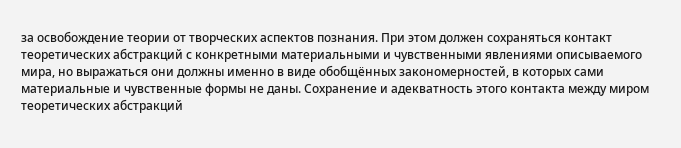за освобождение теории от творческих аспектов познания. При этом должен сохраняться контакт теоретических абстракций с конкретными материальными и чувственными явлениями описываемого мира, но выражаться они должны именно в виде обобщённых закономерностей, в которых сами материальные и чувственные формы не даны. Сохранение и адекватность этого контакта между миром теоретических абстракций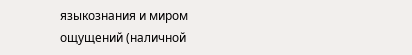языкознания и миром ощущений (наличной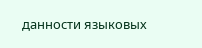данности языковых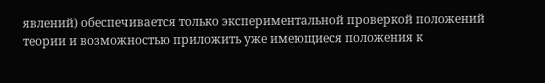явлений) обеспечивается только экспериментальной проверкой положений теории и возможностью приложить уже имеющиеся положения к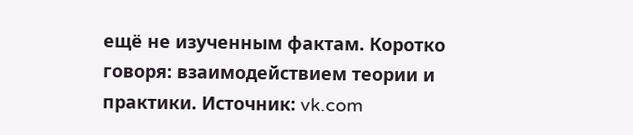ещё не изученным фактам. Коротко говоря: взаимодействием теории и практики. Источник: vk.com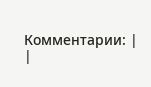Комментарии: |
|